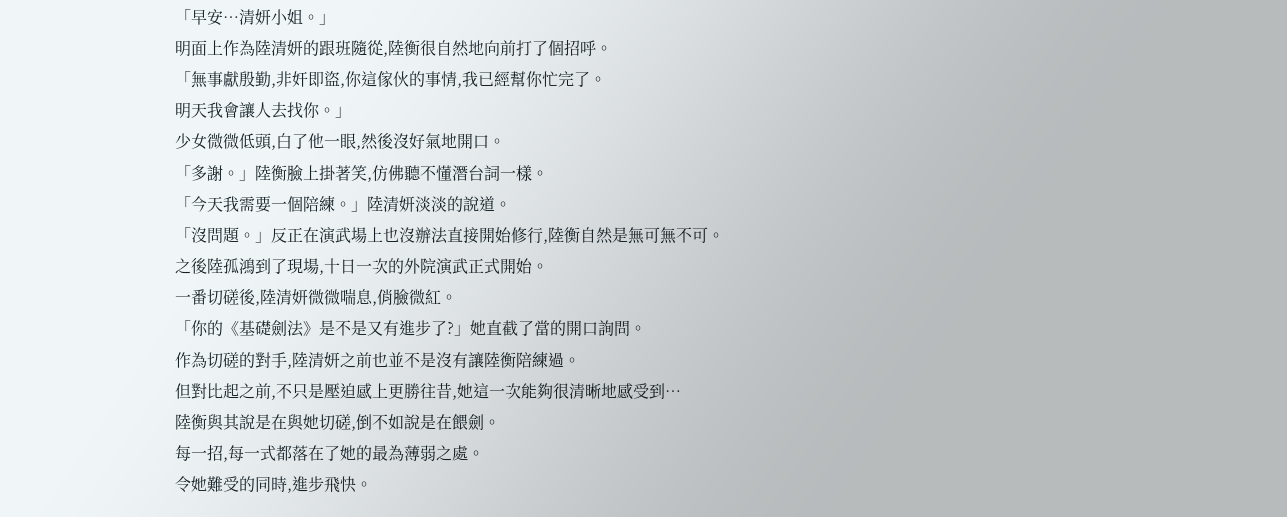「早安…清妍小姐。」
明面上作為陸清妍的跟班隨從,陸衡很自然地向前打了個招呼。
「無事獻殷勤,非奸即盜,你這傢伙的事情,我已經幫你忙完了。
明天我會讓人去找你。」
少女微微低頭,白了他一眼,然後沒好氣地開口。
「多謝。」陸衡臉上掛著笑,仿佛聽不懂潛台詞一樣。
「今天我需要一個陪練。」陸清妍淡淡的說道。
「沒問題。」反正在演武場上也沒辦法直接開始修行,陸衡自然是無可無不可。
之後陸孤鴻到了現場,十日一次的外院演武正式開始。
一番切磋後,陸清妍微微喘息,俏臉微紅。
「你的《基礎劍法》是不是又有進步了?」她直截了當的開口詢問。
作為切磋的對手,陸清妍之前也並不是沒有讓陸衡陪練過。
但對比起之前,不只是壓迫感上更勝往昔,她這一次能夠很清晰地感受到…
陸衡與其說是在與她切磋,倒不如說是在餵劍。
每一招,每一式都落在了她的最為薄弱之處。
令她難受的同時,進步飛快。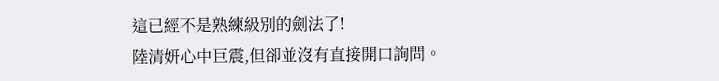這已經不是熟練級別的劍法了!
陸清妍心中巨震,但卻並沒有直接開口詢問。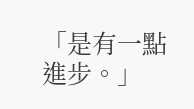「是有一點進步。」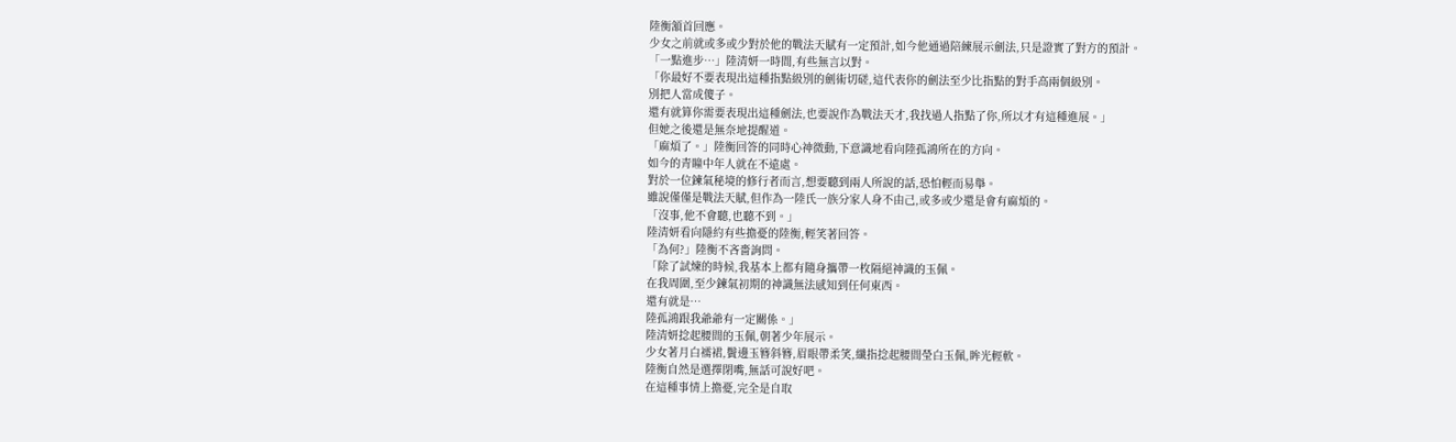陸衡頷首回應。
少女之前就或多或少對於他的戰法天賦有一定預計,如今他通過陪練展示劍法,只是證實了對方的預計。
「一點進步…」陸清妍一時間,有些無言以對。
「你最好不要表現出這種指點級別的劍術切磋,這代表你的劍法至少比指點的對手高兩個級別。
別把人當成傻子。
還有就算你需要表現出這種劍法,也要說作為戰法天才,我找過人指點了你,所以才有這種進展。」
但她之後還是無奈地提醒道。
「麻煩了。」陸衡回答的同時心神微動,下意識地看向陸孤鴻所在的方向。
如今的青瞳中年人就在不遠處。
對於一位鍊氣秘境的修行者而言,想要聽到兩人所說的話,恐怕輕而易舉。
雖說僅僅是戰法天賦,但作為一陸氏一族分家人身不由己,或多或少還是會有麻煩的。
「沒事,他不會聽,也聽不到。」
陸清妍看向隱約有些擔憂的陸衡,輕笑著回答。
「為何?」陸衡不吝嗇詢問。
「除了試煉的時候,我基本上都有隨身攜帶一枚隔絕神識的玉佩。
在我周圍,至少鍊氣初期的神識無法感知到任何東西。
還有就是…
陸孤鴻跟我爺爺有一定關係。」
陸清妍捻起腰間的玉佩,朝著少年展示。
少女著月白襦裙,鬢邊玉簪斜簪,眉眼帶柔笑,纖指捻起腰間瑩白玉佩,眸光輕軟。
陸衡自然是選擇閉嘴,無話可說好吧。
在這種事情上擔憂,完全是自取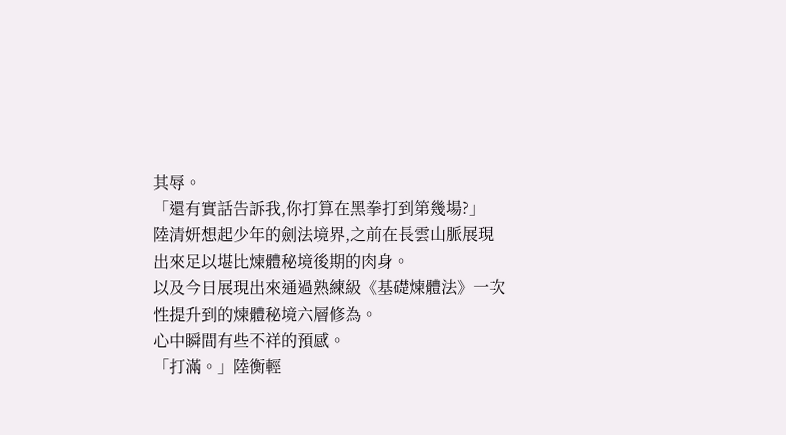其辱。
「還有實話告訴我,你打算在黑拳打到第幾場?」
陸清妍想起少年的劍法境界,之前在長雲山脈展現出來足以堪比煉體秘境後期的肉身。
以及今日展現出來通過熟練級《基礎煉體法》一次性提升到的煉體秘境六層修為。
心中瞬間有些不祥的預感。
「打滿。」陸衡輕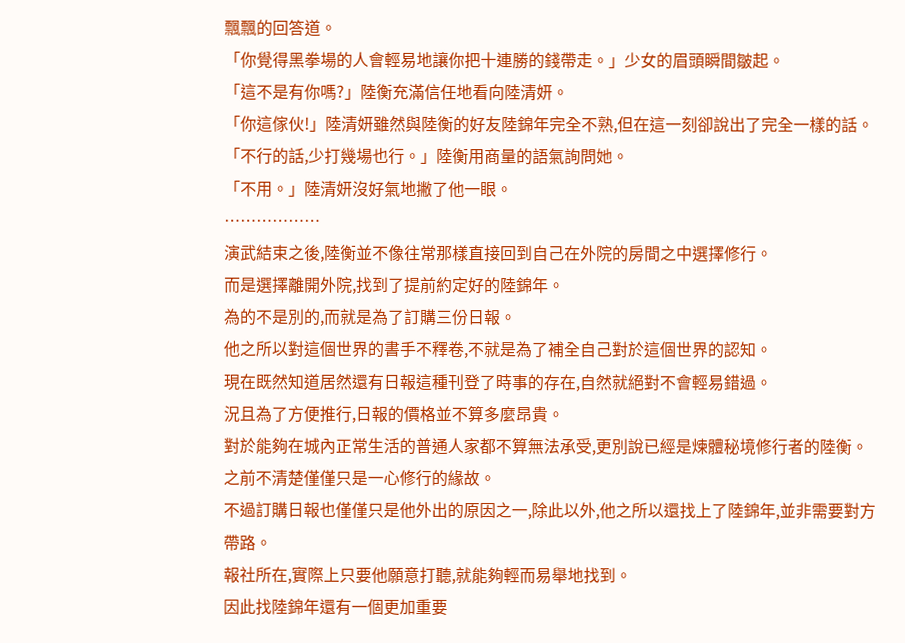飄飄的回答道。
「你覺得黑拳場的人會輕易地讓你把十連勝的錢帶走。」少女的眉頭瞬間皺起。
「這不是有你嗎?」陸衡充滿信任地看向陸清妍。
「你這傢伙!」陸清妍雖然與陸衡的好友陸錦年完全不熟,但在這一刻卻說出了完全一樣的話。
「不行的話,少打幾場也行。」陸衡用商量的語氣詢問她。
「不用。」陸清妍沒好氣地撇了他一眼。
………………
演武結束之後,陸衡並不像往常那樣直接回到自己在外院的房間之中選擇修行。
而是選擇離開外院,找到了提前約定好的陸錦年。
為的不是別的,而就是為了訂購三份日報。
他之所以對這個世界的書手不釋卷,不就是為了補全自己對於這個世界的認知。
現在既然知道居然還有日報這種刊登了時事的存在,自然就絕對不會輕易錯過。
況且為了方便推行,日報的價格並不算多麼昂貴。
對於能夠在城內正常生活的普通人家都不算無法承受,更別說已經是煉體秘境修行者的陸衡。
之前不清楚僅僅只是一心修行的緣故。
不過訂購日報也僅僅只是他外出的原因之一,除此以外,他之所以還找上了陸錦年,並非需要對方帶路。
報社所在,實際上只要他願意打聽,就能夠輕而易舉地找到。
因此找陸錦年還有一個更加重要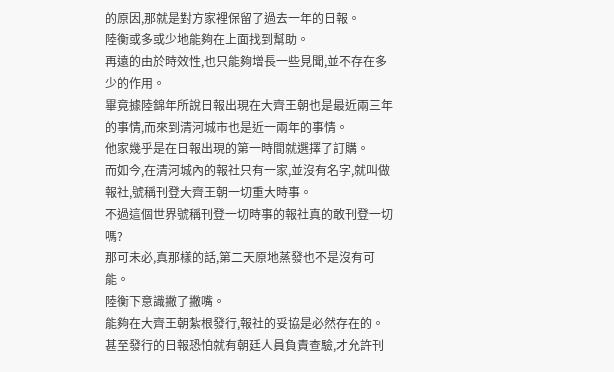的原因,那就是對方家裡保留了過去一年的日報。
陸衡或多或少地能夠在上面找到幫助。
再遠的由於時效性,也只能夠增長一些見聞,並不存在多少的作用。
畢竟據陸錦年所說日報出現在大齊王朝也是最近兩三年的事情,而來到清河城市也是近一兩年的事情。
他家幾乎是在日報出現的第一時間就選擇了訂購。
而如今,在清河城內的報社只有一家,並沒有名字,就叫做報社,號稱刊登大齊王朝一切重大時事。
不過這個世界號稱刊登一切時事的報社真的敢刊登一切嗎?
那可未必,真那樣的話,第二天原地蒸發也不是沒有可能。
陸衡下意識撇了撇嘴。
能夠在大齊王朝紮根發行,報社的妥協是必然存在的。
甚至發行的日報恐怕就有朝廷人員負責查驗,才允許刊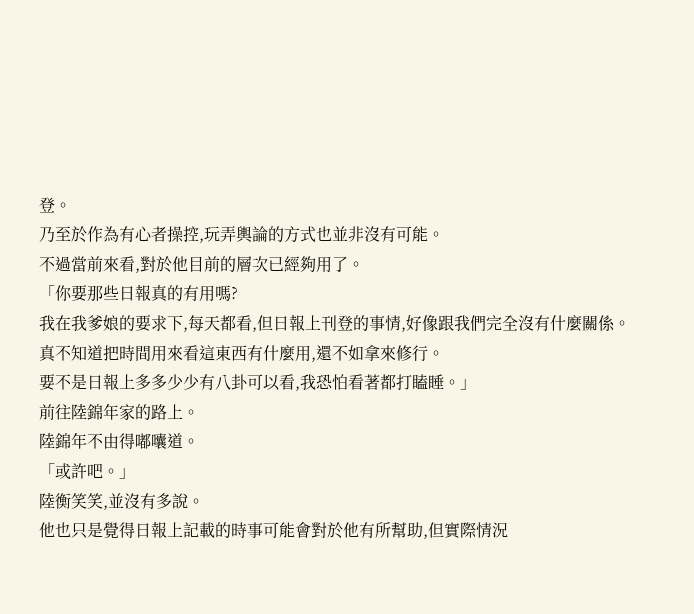登。
乃至於作為有心者操控,玩弄輿論的方式也並非沒有可能。
不過當前來看,對於他目前的層次已經夠用了。
「你要那些日報真的有用嗎?
我在我爹娘的要求下,每天都看,但日報上刊登的事情,好像跟我們完全沒有什麼關係。
真不知道把時間用來看這東西有什麼用,還不如拿來修行。
要不是日報上多多少少有八卦可以看,我恐怕看著都打瞌睡。」
前往陸錦年家的路上。
陸錦年不由得嘟囔道。
「或許吧。」
陸衡笑笑,並沒有多說。
他也只是覺得日報上記載的時事可能會對於他有所幫助,但實際情況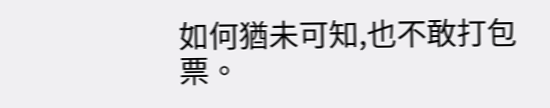如何猶未可知,也不敢打包票。